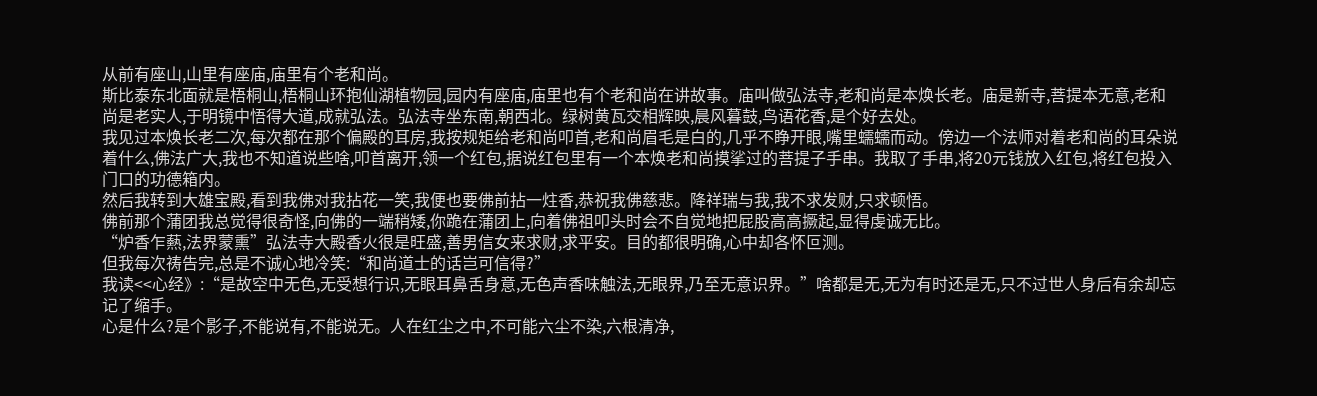从前有座山,山里有座庙,庙里有个老和尚。
斯比泰东北面就是梧桐山,梧桐山环抱仙湖植物园,园内有座庙,庙里也有个老和尚在讲故事。庙叫做弘法寺,老和尚是本焕长老。庙是新寺,菩提本无意,老和尚是老实人,于明镜中悟得大道,成就弘法。弘法寺坐东南,朝西北。绿树黄瓦交相辉映,晨风暮鼓,鸟语花香,是个好去处。
我见过本焕长老二次,每次都在那个偏殿的耳房,我按规矩给老和尚叩首,老和尚眉毛是白的,几乎不睁开眼,嘴里蠕蠕而动。傍边一个法师对着老和尚的耳朵说着什么,佛法广大,我也不知道说些啥,叩首离开,领一个红包,据说红包里有一个本焕老和尚摸挲过的菩提子手串。我取了手串,将20元钱放入红包,将红包投入门口的功德箱内。
然后我转到大雄宝殿,看到我佛对我拈花一笑,我便也要佛前拈一炷香,恭祝我佛慈悲。降祥瑞与我,我不求发财,只求顿悟。
佛前那个蒲团我总觉得很奇怪,向佛的一端稍矮,你跪在蒲团上,向着佛祖叩头时会不自觉地把屁股高高撅起,显得虔诚无比。
“炉香乍爇,法界蒙熏”弘法寺大殿香火很是旺盛,善男信女来求财,求平安。目的都很明确,心中却各怀叵测。
但我每次祷告完,总是不诚心地冷笑:“和尚道士的话岂可信得?”
我读<<心经》:“是故空中无色,无受想行识,无眼耳鼻舌身意,无色声香味触法,无眼界,乃至无意识界。”啥都是无,无为有时还是无,只不过世人身后有余却忘记了缩手。
心是什么?是个影子,不能说有,不能说无。人在红尘之中,不可能六尘不染,六根清净,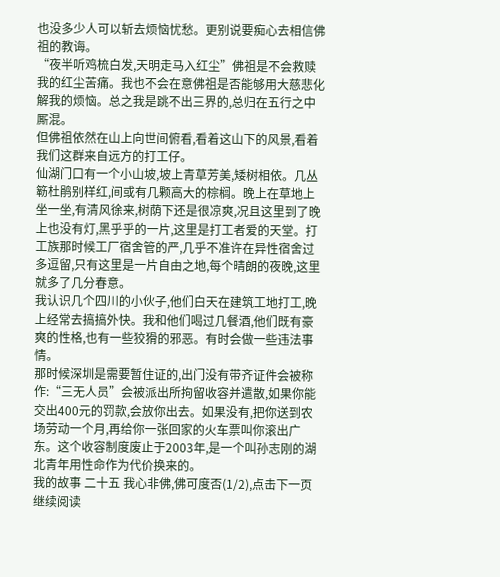也没多少人可以斩去烦恼忧愁。更别说要痴心去相信佛祖的教诲。
“夜半听鸡梳白发,天明走马入红尘”佛祖是不会救赎我的红尘苦痛。我也不会在意佛祖是否能够用大慈悲化解我的烦恼。总之我是跳不出三界的,总归在五行之中厮混。
但佛祖依然在山上向世间俯看,看着这山下的风景,看着我们这群来自远方的打工仔。
仙湖门口有一个小山坡,坡上青草芳美,矮树相依。几丛簕杜鹃别样红,间或有几颗高大的棕榈。晚上在草地上坐一坐,有清风徐来,树荫下还是很凉爽,况且这里到了晚上也没有灯,黑乎乎的一片,这里是打工者爱的天堂。打工族那时候工厂宿舍管的严,几乎不准许在异性宿舍过多逗留,只有这里是一片自由之地,每个晴朗的夜晚,这里就多了几分春意。
我认识几个四川的小伙子,他们白天在建筑工地打工,晚上经常去搞搞外快。我和他们喝过几餐酒,他们既有豪爽的性格,也有一些狡猾的邪恶。有时会做一些违法事情。
那时候深圳是需要暂住证的,出门没有带齐证件会被称作:“三无人员”会被派出所拘留收容并遣散,如果你能交出400元的罚款,会放你出去。如果没有,把你送到农场劳动一个月,再给你一张回家的火车票叫你滚出广东。这个收容制度废止于2003年,是一个叫孙志刚的湖北青年用性命作为代价换来的。
我的故事 二十五 我心非佛,佛可度否(1/2),点击下一页继续阅读